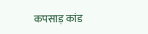कपसाड़ कांड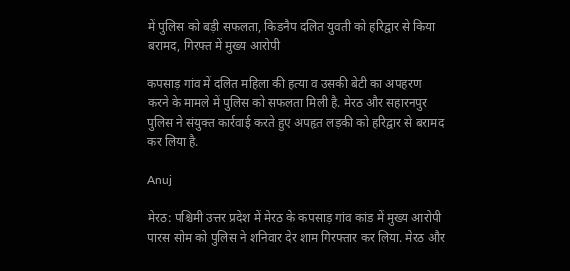में पुलिस को बड़ी सफलता, किडनैप दलित युवती को हरिद्वार से किया बरामद, गिरफ्त में मुख्य आरोपी

कपसाड़ गांव में दलित महिला की हत्या व उसकी बेटी का अपहरण करने के मामले में पुलिस को सफलता मिली है. मेरठ और सहारनपुर पुलिस ने संयुक्त कार्रवाई करते हुए अपहृत लड़की को हरिद्वार से बरामद कर लिया है.

Anuj

मेरठ: पश्चिमी उत्तर प्रदेश में मेरठ के कपसाड़ गांव कांड में मुख्य आरोपी पारस सोम को पुलिस ने शनिवार देर शाम गिरफ्तार कर लिया. मेरठ और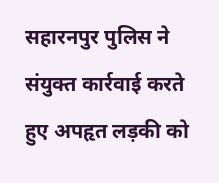सहारनपुर पुलिस ने संयुक्त कार्रवाई करते हुए अपहृत लड़की को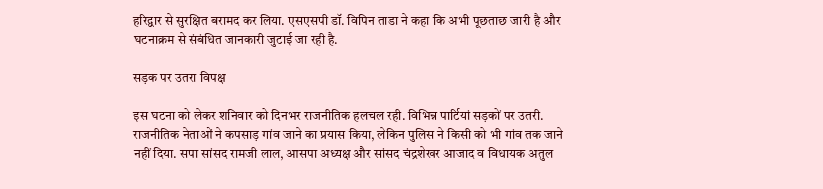हरिद्वार से सुरक्षित बरामद कर लिया. एसएसपी डॉ. विपिन ताडा ने कहा कि अभी पूछताछ जारी है और घटनाक्रम से संबंधित जानकारी जुटाई जा रही है.

सड़क पर उतरा विपक्ष

इस घटना को लेकर शनिवार को दिनभर राजनीतिक हलचल रही. विभिन्न पार्टियां सड़कों पर उतरी. राजनीतिक नेताओं ने कपसाड़ गांव जाने का प्रयास किया, लेकिन पुलिस ने किसी को भी गांव तक जाने नहीं दिया. सपा सांसद रामजी लाल, आसपा अध्यक्ष और सांसद चंद्रशेखर आजाद व विधायक अतुल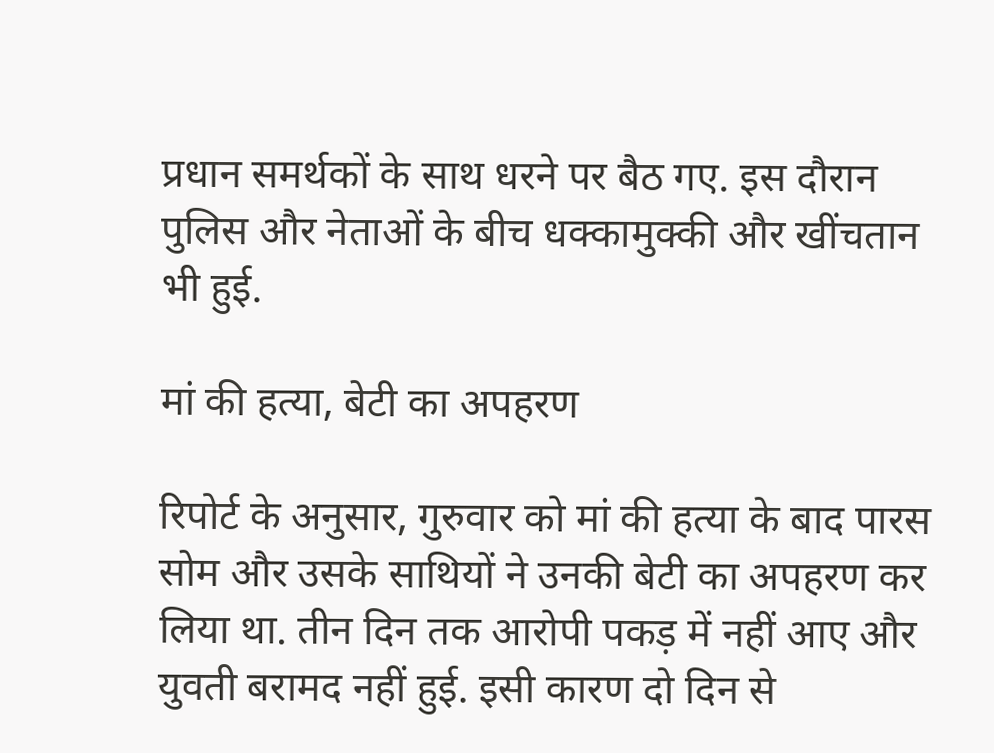प्रधान समर्थकों के साथ धरने पर बैठ गए. इस दौरान पुलिस और नेताओं के बीच धक्कामुक्की और खींचतान भी हुई.

मां की हत्या, बेटी का अपहरण

रिपोर्ट के अनुसार, गुरुवार को मां की हत्या के बाद पारस सोम और उसके साथियों ने उनकी बेटी का अपहरण कर लिया था. तीन दिन तक आरोपी पकड़ में नहीं आए और युवती बरामद नहीं हुई. इसी कारण दो दिन से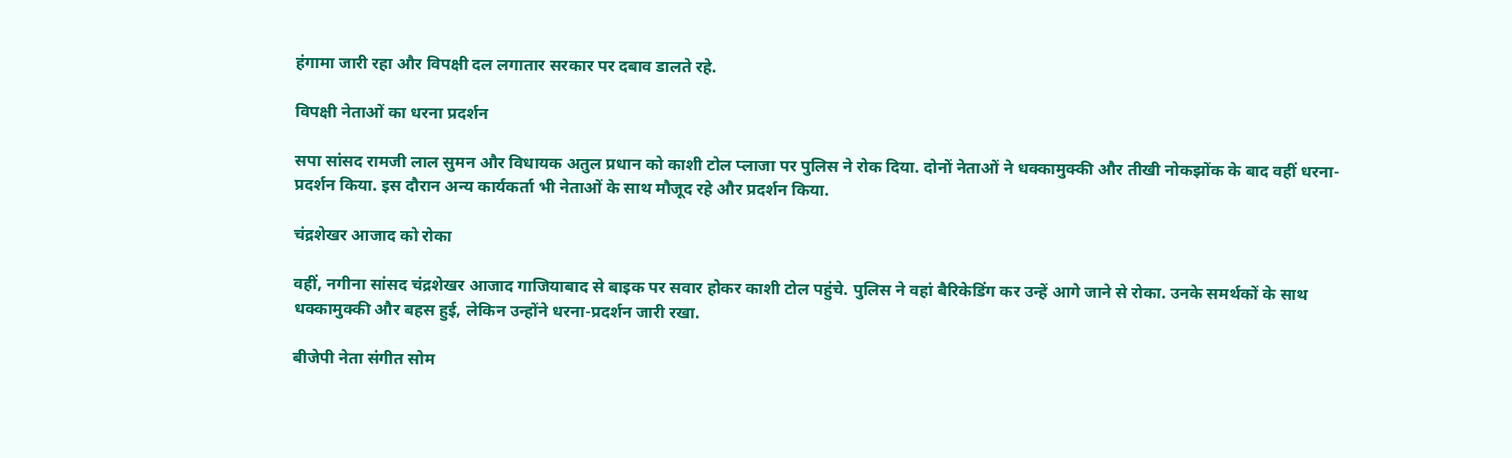हंगामा जारी रहा और विपक्षी दल लगातार सरकार पर दबाव डालते रहे.

विपक्षी नेताओं का धरना प्रदर्शन

सपा सांसद रामजी लाल सुमन और विधायक अतुल प्रधान को काशी टोल प्लाजा पर पुलिस ने रोक दिया. दोनों नेताओं ने धक्कामुक्की और तीखी नोकझोंक के बाद वहीं धरना-प्रदर्शन किया. इस दौरान अन्य कार्यकर्ता भी नेताओं के साथ मौजूद रहे और प्रदर्शन किया.

चंद्रशेखर आजाद को रोका

वहीं, नगीना सांसद चंद्रशेखर आजाद गाजियाबाद से बाइक पर सवार होकर काशी टोल पहुंचे. पुलिस ने वहां बैरिकेडिंग कर उन्हें आगे जाने से रोका. उनके समर्थकों के साथ धक्कामुक्की और बहस हुई, लेकिन उन्होंने धरना-प्रदर्शन जारी रखा.

बीजेपी नेता संगीत सोम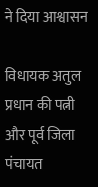ने दिया आश्वासन

विधायक अतुल प्रधान की पत्नी और पूर्व जिला पंचायत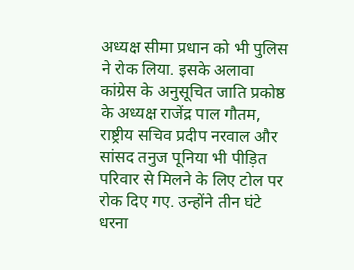अध्यक्ष सीमा प्रधान को भी पुलिस ने रोक लिया. इसके अलावा कांग्रेस के अनुसूचित जाति प्रकोष्ठ के अध्यक्ष राजेंद्र पाल गौतम, राष्ट्रीय सचिव प्रदीप नरवाल और सांसद तनुज पूनिया भी पीड़ित परिवार से मिलने के लिए टोल पर रोक दिए गए. उन्होंने तीन घंटे धरना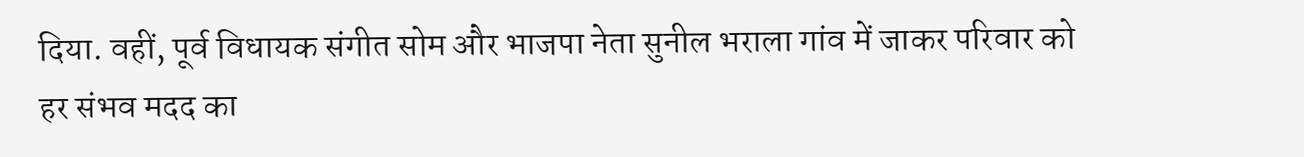दिया. वहीं, पूर्व विधायक संगीत सोम और भाजपा नेता सुनील भराला गांव में जाकर परिवार को हर संभव मदद का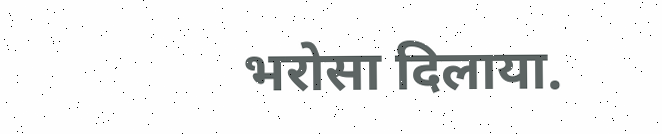भरोसा दिलाया.